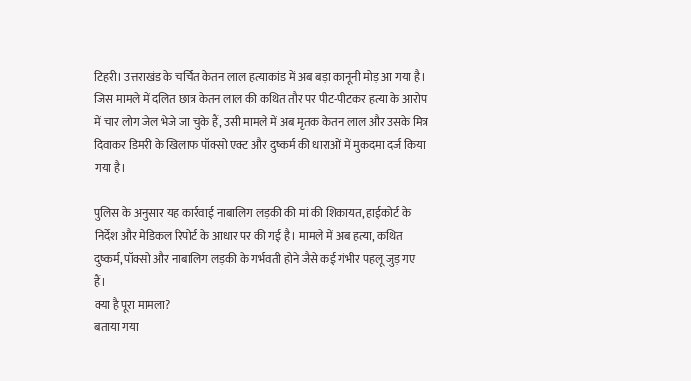टिहरी। उत्तराखंड के चर्चित केतन लाल हत्याकांड में अब बड़ा कानूनी मोड़ आ गया है। जिस मामले में दलित छात्र केतन लाल की कथित तौर पर पीट-पीटकर हत्या के आरोप में चार लोग जेल भेजे जा चुके हैं, उसी मामले में अब मृतक केतन लाल और उसके मित्र दिवाकर डिमरी के खिलाफ पॉक्सो एक्ट और दुष्कर्म की धाराओं में मुकदमा दर्ज किया गया है।

पुलिस के अनुसार यह कार्रवाई नाबालिग लड़की की मां की शिकायत, हाईकोर्ट के निर्देश और मेडिकल रिपोर्ट के आधार पर की गई है। मामले में अब हत्या, कथित दुष्कर्म, पॉक्सो और नाबालिग लड़की के गर्भवती होने जैसे कई गंभीर पहलू जुड़ गए हैं।
क्या है पूरा मामला?
बताया गया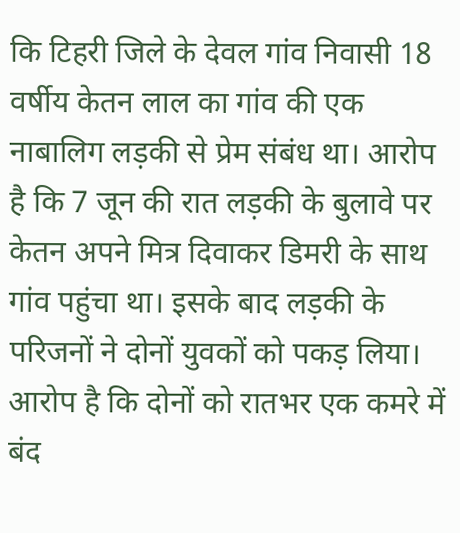कि टिहरी जिले के देवल गांव निवासी 18 वर्षीय केतन लाल का गांव की एक नाबालिग लड़की से प्रेम संबंध था। आरोप है कि 7 जून की रात लड़की के बुलावे पर केतन अपने मित्र दिवाकर डिमरी के साथ गांव पहुंचा था। इसके बाद लड़की के परिजनों ने दोनों युवकों को पकड़ लिया।
आरोप है कि दोनों को रातभर एक कमरे में बंद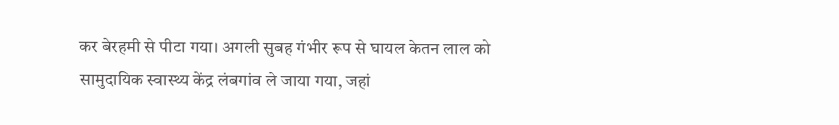कर बेरहमी से पीटा गया। अगली सुबह गंभीर रूप से घायल केतन लाल को सामुदायिक स्वास्थ्य केंद्र लंबगांव ले जाया गया, जहां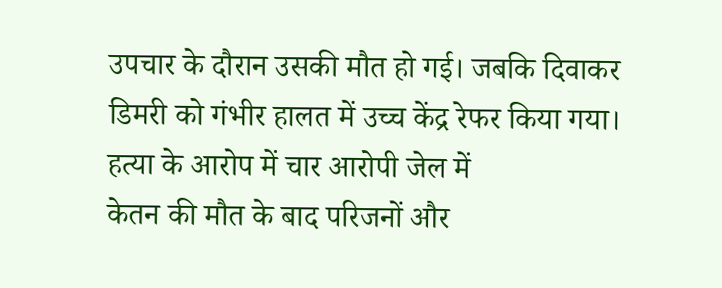उपचार के दौरान उसकी मौत हो गई। जबकि दिवाकर डिमरी को गंभीर हालत में उच्च केंद्र रेफर किया गया।
हत्या के आरोप में चार आरोपी जेल में
केतन की मौत के बाद परिजनों और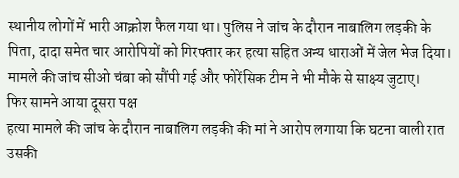स्थानीय लोगों में भारी आक्रोश फैल गया था। पुलिस ने जांच के दौरान नाबालिग लड़की के पिता, दादा समेत चार आरोपियों को गिरफ्तार कर हत्या सहित अन्य धाराओं में जेल भेज दिया। मामले की जांच सीओ चंबा को सौंपी गई और फोरेंसिक टीम ने भी मौके से साक्ष्य जुटाए।
फिर सामने आया दूसरा पक्ष
हत्या मामले की जांच के दौरान नाबालिग लड़की की मां ने आरोप लगाया कि घटना वाली रात उसकी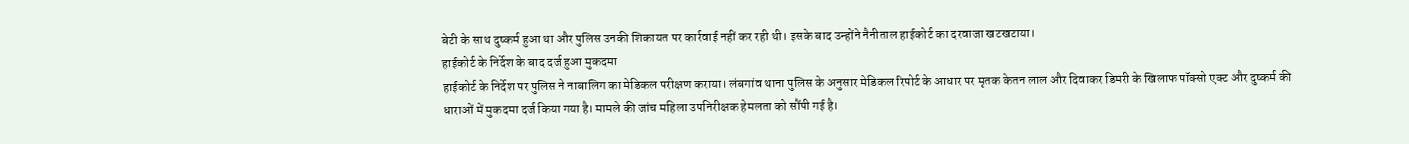बेटी के साथ दुष्कर्म हुआ था और पुलिस उनकी शिकायत पर कार्रवाई नहीं कर रही थी। इसके बाद उन्होंने नैनीताल हाईकोर्ट का दरवाजा खटखटाया।
हाईकोर्ट के निर्देश के बाद दर्ज हुआ मुकदमा
हाईकोर्ट के निर्देश पर पुलिस ने नाबालिग का मेडिकल परीक्षण कराया। लंबगांव थाना पुलिस के अनुसार मेडिकल रिपोर्ट के आधार पर मृतक केतन लाल और दिवाकर डिमरी के खिलाफ पॉक्सो एक्ट और दुष्कर्म की धाराओं में मुकदमा दर्ज किया गया है। मामले की जांच महिला उपनिरीक्षक हेमलता को सौंपी गई है।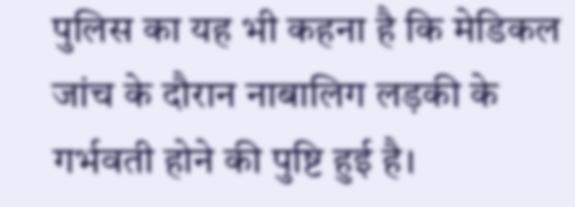पुलिस का यह भी कहना है कि मेडिकल जांच के दौरान नाबालिग लड़की के गर्भवती होने की पुष्टि हुई है।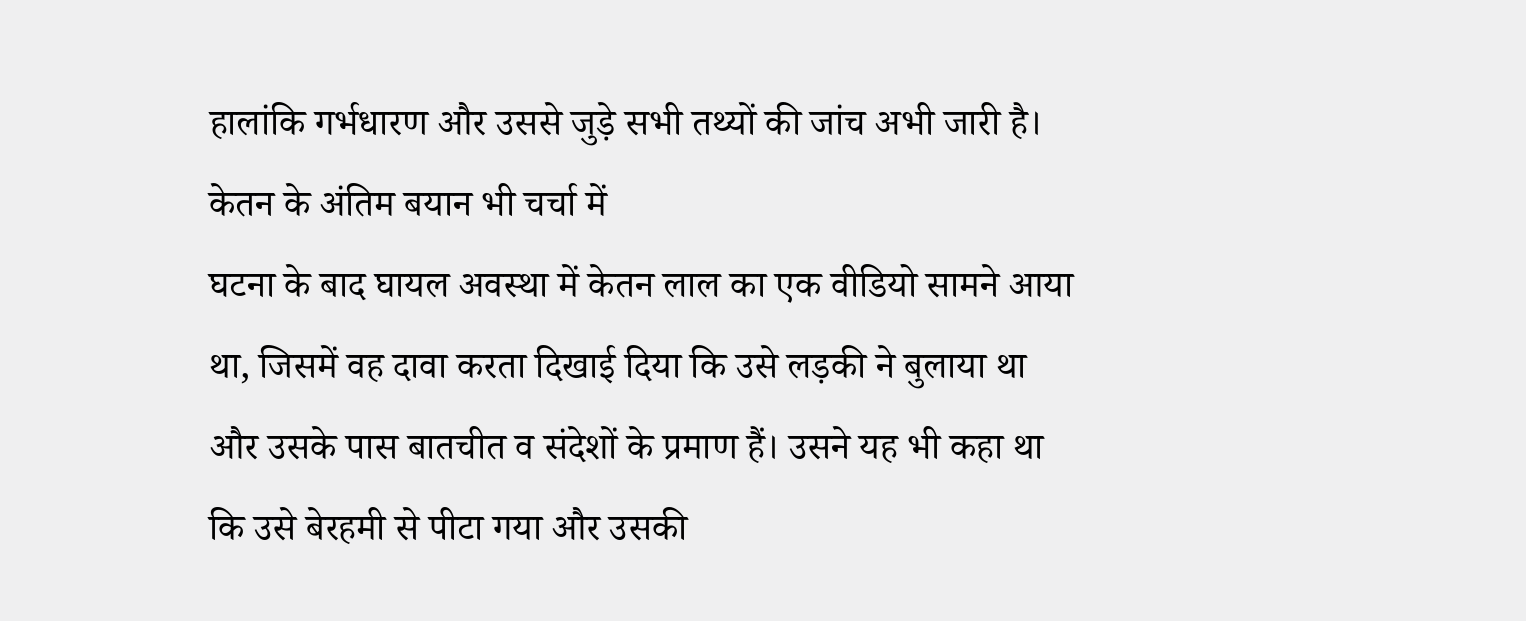हालांकि गर्भधारण और उससे जुड़े सभी तथ्यों की जांच अभी जारी है।
केतन के अंतिम बयान भी चर्चा में
घटना के बाद घायल अवस्था में केतन लाल का एक वीडियो सामने आया था, जिसमें वह दावा करता दिखाई दिया कि उसे लड़की ने बुलाया था और उसके पास बातचीत व संदेशों के प्रमाण हैं। उसने यह भी कहा था कि उसे बेरहमी से पीटा गया और उसकी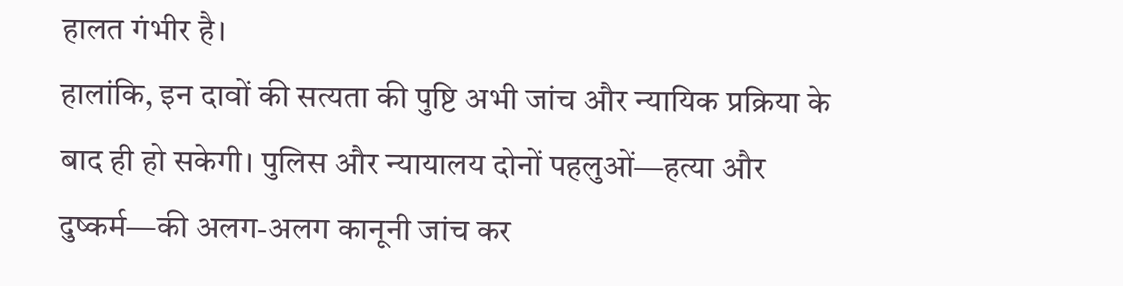हालत गंभीर है।
हालांकि, इन दावों की सत्यता की पुष्टि अभी जांच और न्यायिक प्रक्रिया के बाद ही हो सकेगी। पुलिस और न्यायालय दोनों पहलुओं—हत्या और दुष्कर्म—की अलग-अलग कानूनी जांच कर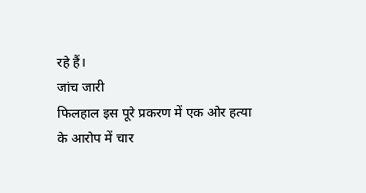रहे हैं।
जांच जारी
फिलहाल इस पूरे प्रकरण में एक ओर हत्या के आरोप में चार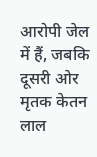आरोपी जेल में हैं, जबकि दूसरी ओर मृतक केतन लाल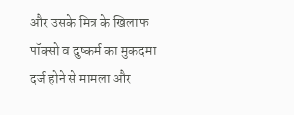और उसके मित्र के खिलाफ पॉक्सो व दुष्कर्म का मुकदमा दर्ज होने से मामला और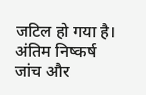जटिल हो गया है। अंतिम निष्कर्ष जांच और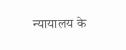न्यायालय के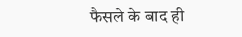फैसले के बाद ही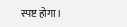स्पष्ट होगा।